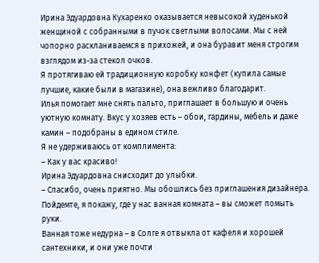Ирина Эдуардовна Кухаренко оказывается невысокой худенькой женщиной с собранными в пучок светлыми волосами. Мы с ней чопорно раскланиваемся в прихожей, и она буравит меня строгим взглядом из-за стекол очков.
Я протягиваю ей традиционную коробку конфет (купила самые лучшие, какие были в магазине), она вежливо благодарит.
Илья помогает мне снять пальто, приглашает в большую и очень уютную комнату. Вкус у хозяев есть – обои, гардины, мебель и даже камин – подобраны в едином стиле.
Я не удерживаюсь от комплимента:
– Как у вас красиво!
Ирина Эдуардовна снисходит до улыбки.
– Спасибо, очень приятно. Мы обошлись без приглашения дизайнера. Пойдемте, я покажу, где у нас ванная комната – вы сможет помыть руки.
Ванная тоже недурна – в Солге я отвыкла от кафеля и хорошей сантехники, и они уже почти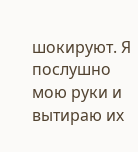шокируют. Я послушно мою руки и вытираю их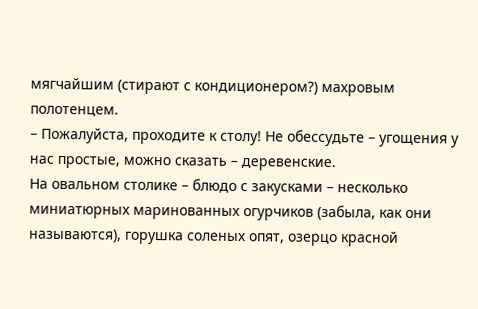мягчайшим (стирают с кондиционером?) махровым полотенцем.
– Пожалуйста, проходите к столу! Не обессудьте – угощения у нас простые, можно сказать – деревенские.
На овальном столике – блюдо с закусками – несколько миниатюрных маринованных огурчиков (забыла, как они называются), горушка соленых опят, озерцо красной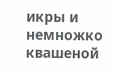икры и немножко квашеной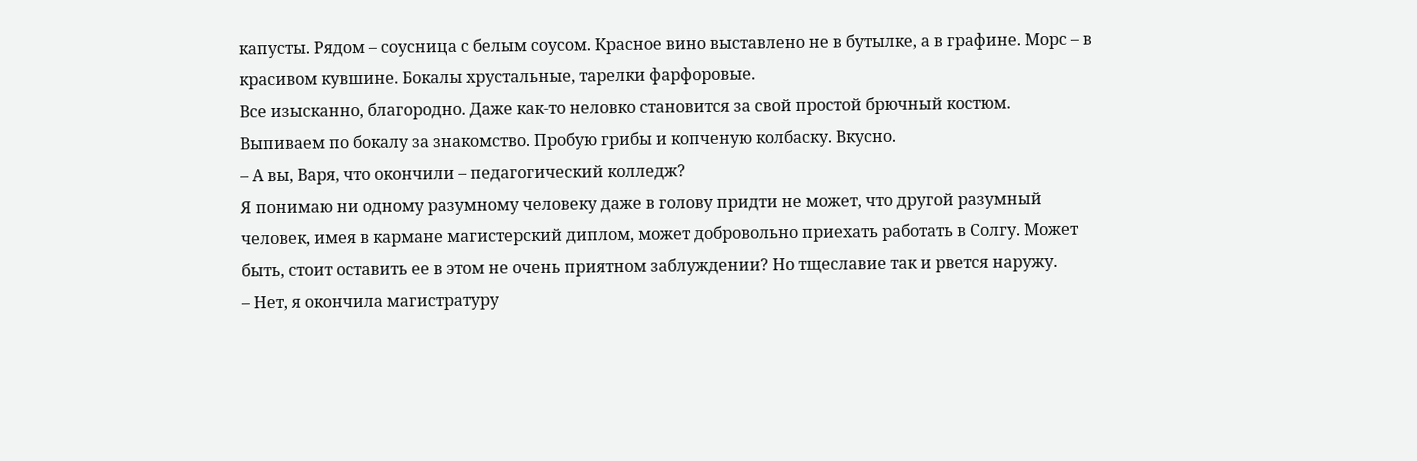капусты. Рядом – соусница с белым соусом. Красное вино выставлено не в бутылке, а в графине. Морс – в красивом кувшине. Бокалы хрустальные, тарелки фарфоровые.
Все изысканно, благородно. Даже как-то неловко становится за свой простой брючный костюм.
Выпиваем по бокалу за знакомство. Пробую грибы и копченую колбаску. Вкусно.
– А вы, Варя, что окончили – педагогический колледж?
Я понимаю ни одному разумному человеку даже в голову придти не может, что другой разумный человек, имея в кармане магистерский диплом, может добровольно приехать работать в Солгу. Может быть, стоит оставить ее в этом не очень приятном заблуждении? Но тщеславие так и рвется наружу.
– Нет, я окончила магистратуру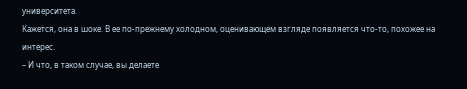университета.
Кажется, она в шоке. В ее по-прежнему холодном, оценивающем взгляде появляется что-то, похожее на интерес.
– И что, в таком случае, вы делаете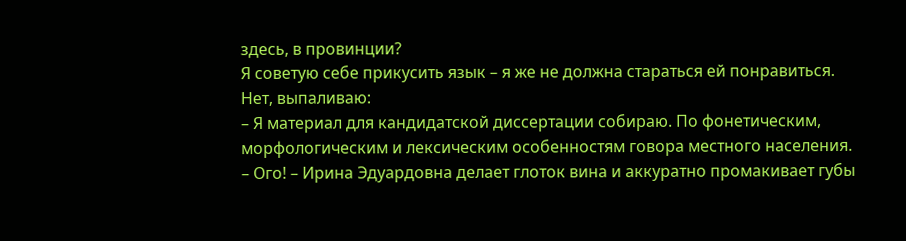здесь, в провинции?
Я советую себе прикусить язык – я же не должна стараться ей понравиться. Нет, выпаливаю:
– Я материал для кандидатской диссертации собираю. По фонетическим, морфологическим и лексическим особенностям говора местного населения.
– Ого! – Ирина Эдуардовна делает глоток вина и аккуратно промакивает губы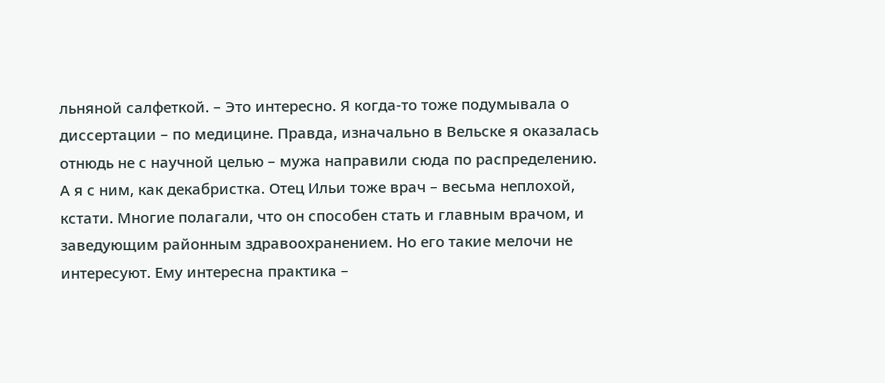льняной салфеткой. – Это интересно. Я когда-то тоже подумывала о диссертации – по медицине. Правда, изначально в Вельске я оказалась отнюдь не с научной целью – мужа направили сюда по распределению. А я с ним, как декабристка. Отец Ильи тоже врач – весьма неплохой, кстати. Многие полагали, что он способен стать и главным врачом, и заведующим районным здравоохранением. Но его такие мелочи не интересуют. Ему интересна практика –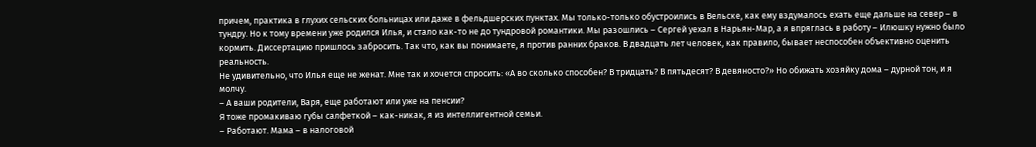причем, практика в глухих сельских больницах или даже в фельдшерских пунктах. Мы только-только обустроились в Вельске, как ему вздумалось ехать еще дальше на север – в тундру. Но к тому времени уже родился Илья, и стало как-то не до тундровой романтики. Мы разошлись – Сергей уехал в Нарьян-Мар, а я впряглась в работу – Илюшку нужно было кормить. Диссертацию пришлось забросить. Так что, как вы понимаете, я против ранних браков. В двадцать лет человек, как правило, бывает неспособен объективно оценить реальность.
Не удивительно, что Илья еще не женат. Мне так и хочется спросить: «А во сколько способен? В тридцать? В пятьдесят? В девяносто?» Но обижать хозяйку дома – дурной тон, и я молчу.
– А ваши родители, Варя, еще работают или уже на пенсии?
Я тоже промакиваю губы салфеткой – как-никак, я из интеллигентной семьи.
– Работают. Мама – в налоговой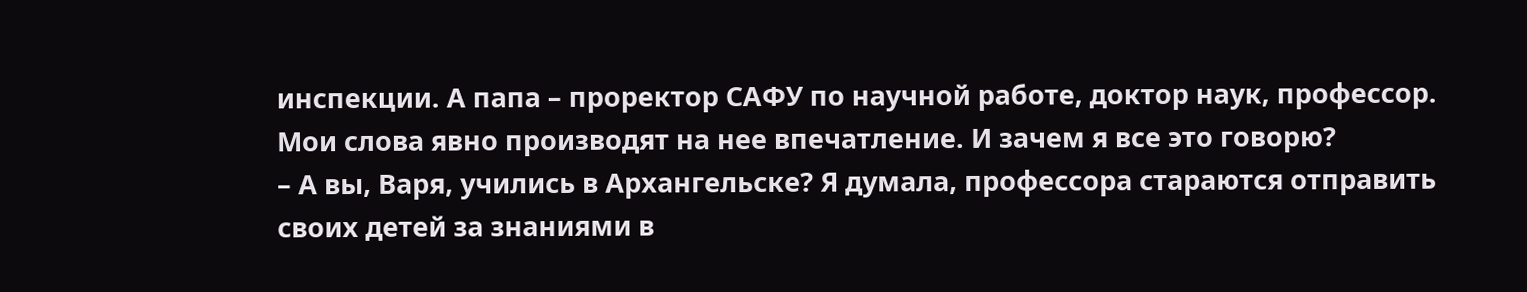инспекции. А папа – проректор САФУ по научной работе, доктор наук, профессор.
Мои слова явно производят на нее впечатление. И зачем я все это говорю?
– А вы, Варя, учились в Архангельске? Я думала, профессора стараются отправить своих детей за знаниями в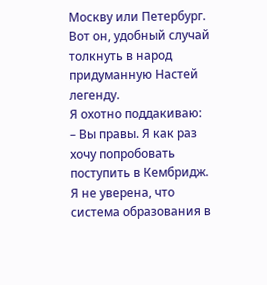Москву или Петербург.
Вот он, удобный случай толкнуть в народ придуманную Настей легенду.
Я охотно поддакиваю:
– Вы правы. Я как раз хочу попробовать поступить в Кембридж. Я не уверена, что система образования в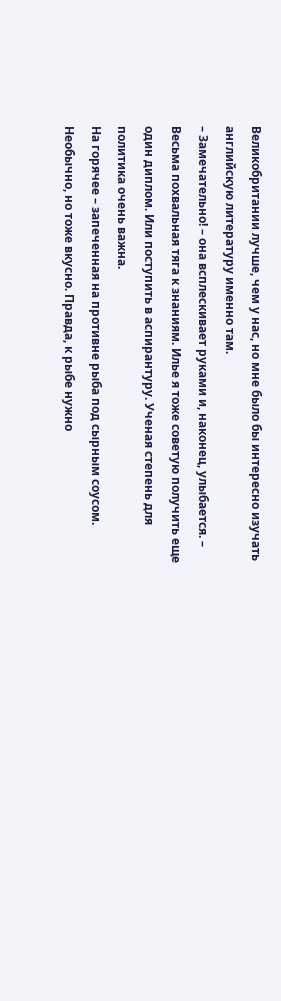Великобритании лучше, чем у нас, но мне было бы интересно изучать английскую литературу именно там.
– Замечательно! – она всплескивает руками и, наконец, улыбается. – Весьма похвальная тяга к знаниям. Илье я тоже советую получить еще один диплом. Или поступить в аспирантуру. Ученая степень для политика очень важна.
На горячее – запеченная на противне рыба под сырным соусом. Необычно, но тоже вкусно. Правда, к рыбе нужно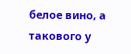белое вино, а такового у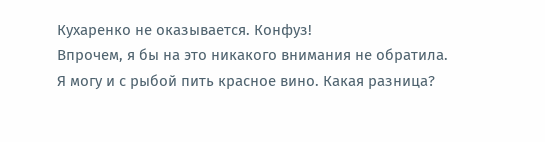Кухаренко не оказывается. Конфуз!
Впрочем, я бы на это никакого внимания не обратила. Я могу и с рыбой пить красное вино. Какая разница?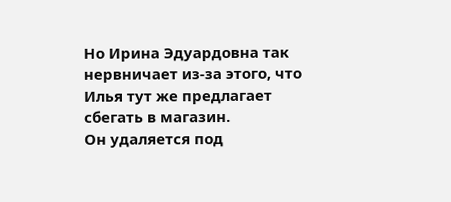Но Ирина Эдуардовна так нервничает из-за этого, что Илья тут же предлагает сбегать в магазин.
Он удаляется под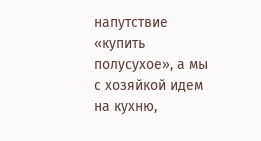напутствие «купить полусухое», а мы с хозяйкой идем на кухню,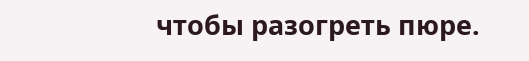чтобы разогреть пюре.